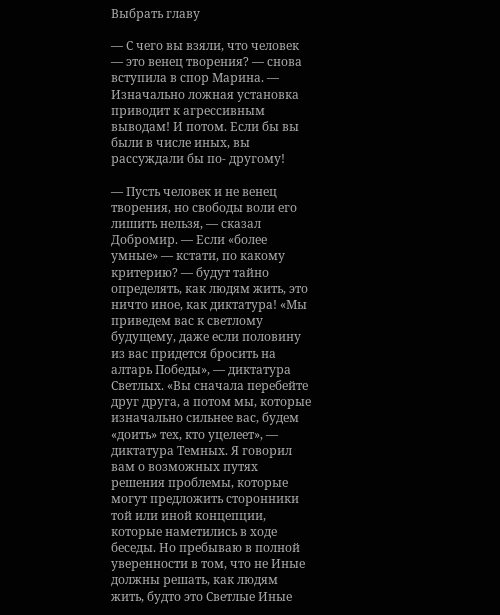Выбрать главу

— С чего вы взяли, что человек — это венец творения? — снова вступила в спор Марина. — Изначально ложная установка приводит к агрессивным выводам! И потом. Если бы вы были в числе иных, вы рассуждали бы по- другому!

— Пусть человек и не венец творения, но свободы воли его лишить нельзя, — сказал Добромир. — Если «более умные» — кстати, по какому критерию? — будут тайно определять, как людям жить, это ничто иное, как диктатура! «Мы приведем вас к светлому будущему, даже если половину из вас придется бросить на алтарь Победы», — диктатура Светлых. «Вы сначала перебейте друг друга, а потом мы, которые изначально сильнее вас, будем «доить» тех, кто уцелеет», — диктатура Темных. Я говорил вам о возможных путях решения проблемы, которые могут предложить сторонники той или иной концепции, которые наметились в ходе беседы. Но пребываю в полной уверенности в том, что не Иные должны решать, как людям жить, будто это Светлые Иные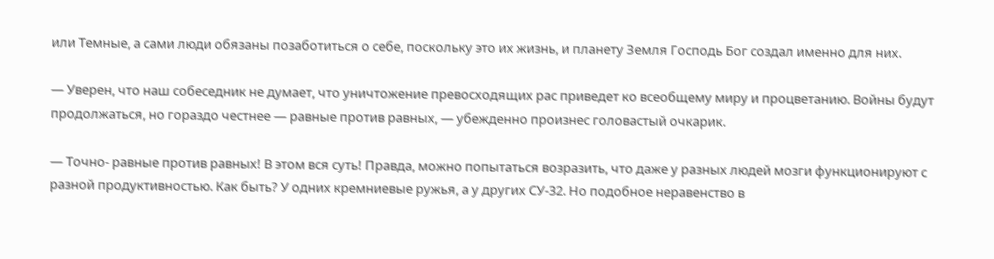или Темные, а сами люди обязаны позаботиться о себе, поскольку это их жизнь, и планету Земля Господь Бог создал именно для них.

— Уверен, что наш собеседник не думает, что уничтожение превосходящих рас приведет ко всеобщему миру и процветанию. Войны будут продолжаться, но гораздо честнее — равные против равных, — убежденно произнес головастый очкарик.

— Точно- равные против равных! В этом вся суть! Правда, можно попытаться возразить, что даже у разных людей мозги функционируют с разной продуктивностью. Как быть? У одних кремниевые ружья, а у других СУ-32. Но подобное неравенство в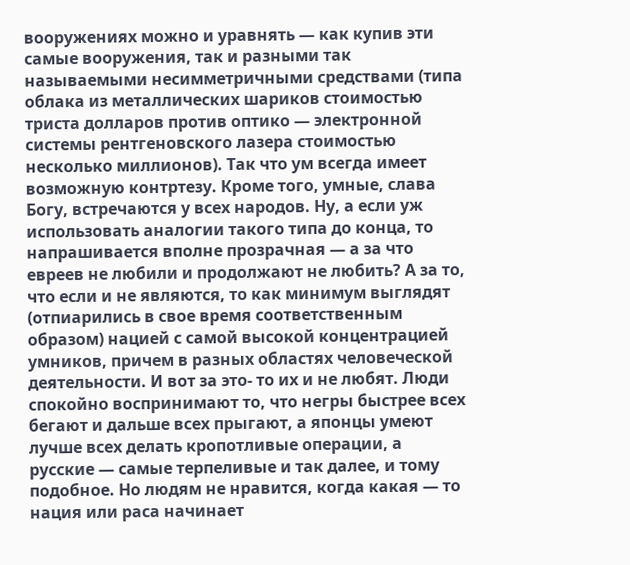вооружениях можно и уравнять — как купив эти самые вооружения, так и разными так называемыми несимметричными средствами (типа облака из металлических шариков стоимостью триста долларов против оптико — электронной системы рентгеновского лазера стоимостью несколько миллионов). Так что ум всегда имеет возможную контртезу. Кроме того, умные, слава Богу, встречаются у всех народов. Ну, а если уж использовать аналогии такого типа до конца, то напрашивается вполне прозрачная — а за что евреев не любили и продолжают не любить? А за то, что если и не являются, то как минимум выглядят (отпиарились в свое время соответственным образом) нацией с самой высокой концентрацией умников, причем в разных областях человеческой деятельности. И вот за это- то их и не любят. Люди спокойно воспринимают то, что негры быстрее всех бегают и дальше всех прыгают, а японцы умеют лучше всех делать кропотливые операции, а русские — самые терпеливые и так далее, и тому подобное. Но людям не нравится, когда какая — то нация или раса начинает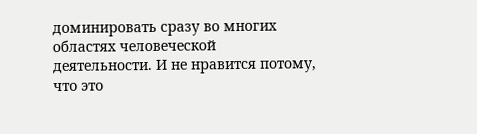доминировать сразу во многих областях человеческой деятельности. И не нравится потому, что это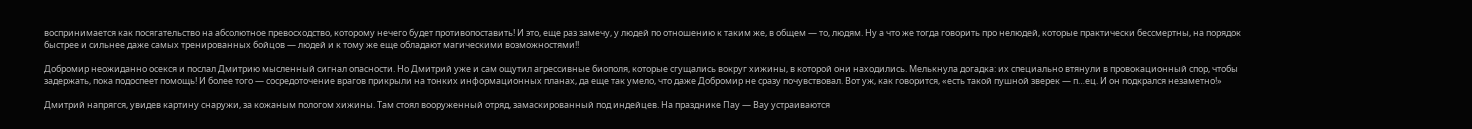воспринимается как посягательство на абсолютное превосходство, которому нечего будет противопоставить! И это, еще раз замечу, у людей по отношению к таким же, в общем — то, людям. Ну а что же тогда говорить про нелюдей, которые практически бессмертны, на порядок быстрее и сильнее даже самых тренированных бойцов — людей и к тому же еще обладают магическими возможностями!!

Добромир неожиданно осекся и послал Дмитрию мысленный сигнал опасности. Но Дмитрий уже и сам ощутил агрессивные биополя, которые сгущались вокруг хижины, в которой они находились. Мелькнула догадка: их специально втянули в провокационный спор, чтобы задержать, пока подоспеет помощь! И более того — сосредоточение врагов прикрыли на тонких информационных планах, да еще так умело, что даже Добромир не сразу почувствовал. Вот уж, как говорится, «есть такой пушной зверек — п…ец. И он подкрался незаметно!»

Дмитрий напрягся, увидев картину снаружи, за кожаным пологом хижины. Там стоял вооруженный отряд, замаскированный под индейцев. На празднике Пау — Вау устраиваются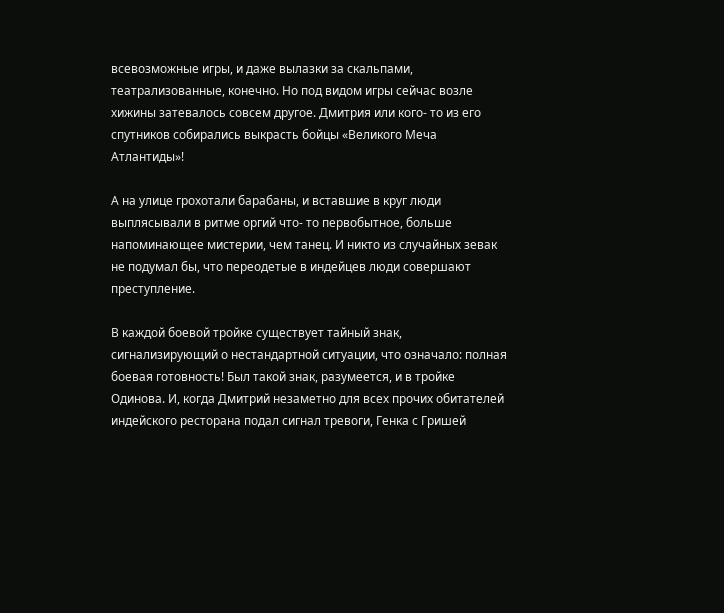всевозможные игры, и даже вылазки за скальпами, театрализованные, конечно. Но под видом игры сейчас возле хижины затевалось совсем другое. Дмитрия или кого- то из его спутников собирались выкрасть бойцы «Великого Меча Атлантиды»!

А на улице грохотали барабаны, и вставшие в круг люди выплясывали в ритме оргий что- то первобытное, больше напоминающее мистерии, чем танец. И никто из случайных зевак не подумал бы, что переодетые в индейцев люди совершают преступление.

В каждой боевой тройке существует тайный знак, сигнализирующий о нестандартной ситуации, что означало: полная боевая готовность! Был такой знак, разумеется, и в тройке Одинова. И, когда Дмитрий незаметно для всех прочих обитателей индейского ресторана подал сигнал тревоги, Генка с Гришей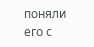поняли его с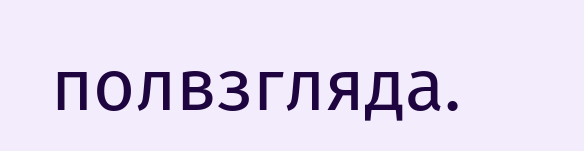полвзгляда.